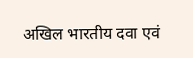अखिल भारतीय दवा एवं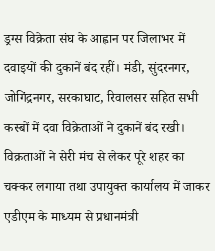ड्रग्स विक्रेता संघ के आह्वान पर जिलाभर में दवाइयों की दुकानें बंद रहीं। मंडी, सुंदरनगर, जोगिंद्रनगर, सरकाघाट, रिवालसर सहित सभी कस्बों में दवा विक्रेताओं ने दुकानें बंद रखी।
विक्रताओं ने सेरी मंच से लेकर पूरे शहर का चक्कर लगाया तथा उपायुक्त कार्यालय में जाकर एडीएम के माध्यम से प्रधानमंत्री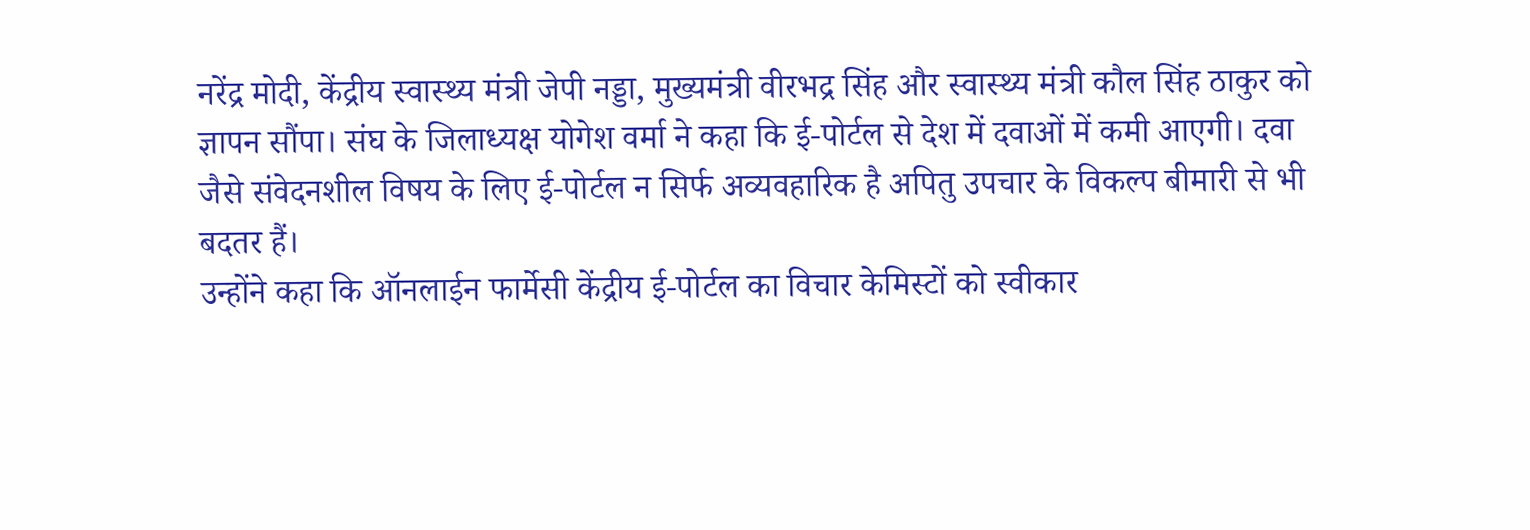नरेंद्र मोदी, केंद्रीय स्वास्थ्य मंत्री जेपी नड्डा, मुख्यमंत्री वीरभद्र सिंह और स्वास्थ्य मंत्री कौल सिंह ठाकुर को ज्ञापन सौंपा। संघ के जिलाध्यक्ष योगेश वर्मा ने कहा कि ई-पोर्टल से देश में दवाओं में कमी आएगी। दवा जैसे संवेदनशील विषय के लिए ई-पोर्टल न सिर्फ अव्यवहारिक है अपितु उपचार के विकल्प बीमारी से भी बदतर हैं।
उन्होंने कहा कि ऑनलाईन फार्मेसी केंद्रीय ई-पोर्टल का विचार केमिस्टों को स्वीकार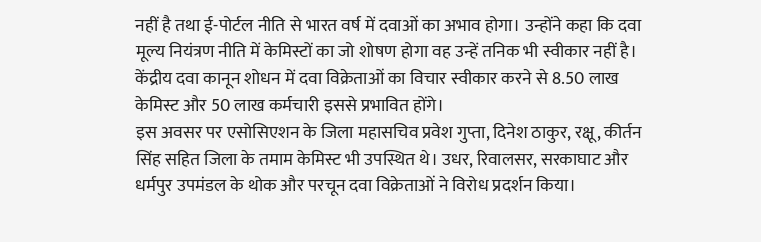नहीं है तथा ई-पोर्टल नीति से भारत वर्ष में दवाओं का अभाव होगा। उन्होंने कहा कि दवा मूल्य नियंत्रण नीति में केमिस्टों का जो शोषण होगा वह उन्हें तनिक भी स्वीकार नहीं है। केंद्रीय दवा कानून शोधन में दवा विक्रेताओं का विचार स्वीकार करने से 8.50 लाख केमिस्ट और 50 लाख कर्मचारी इससे प्रभावित होंगे।
इस अवसर पर एसोसिएशन के जिला महासचिव प्रवेश गुप्ता, दिनेश ठाकुर, रक्षू, कीर्तन सिंह सहित जिला के तमाम केमिस्ट भी उपस्थित थे। उधर, रिवालसर, सरकाघाट और धर्मपुर उपमंडल के थोक और परचून दवा विक्रेताओं ने विरोध प्रदर्शन किया।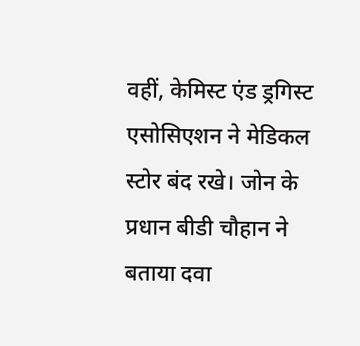वहीं, केमिस्ट एंड ड्रगिस्ट एसोसिएशन ने मेडिकल स्टोर बंद रखे। जोन के प्रधान बीडी चौहान ने बताया दवा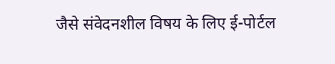जैसे संवेदनशील विषय के लिए ई-पोर्टल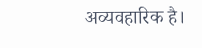अव्यवहारिक है।